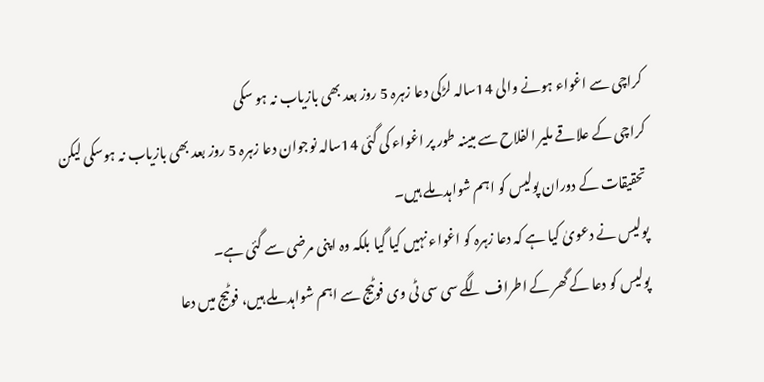کراچی سے اغواء ہونے والی 14سالہ لڑکی دعا زہرہ 5 روز بعد بھی بازیاب نہ ہو سکی
کراچی کے علاقے ملیر الفلاح سے مبینہ طور پر اغواء کی گئی 14سالہ نوجوان دعا زہرہ 5 روز بعد بھی بازیاب نہ ہوسکی لیکن تحقیقات کے دوران پولیس کو اہم شواہد ملے ہیں۔
پولیس نے دعویٰ کیا ہے کہ دعا زہرہ کو اغواء نہیں کیا گیا بلکہ وہ اپنی مرضی سے گئی ہے۔
پولیس کو دعا کے گھر کے اطراف لگے سی سی ٹی وی فوٹیج سے اہم شواہد ملے ہیں، فوٹیج میں دعا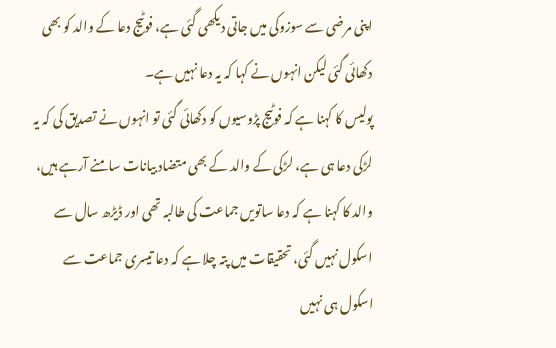اپنی مرضی سے سوزوکی میں جاتی دیکھی گئی ہے، فوٹیج دعا کے والد کو بھی دکھائی گئی لیکن انہوں نے کہا کہ یہ دعا نہیں ہے۔
پولیس کا کہنا ہے کہ فوٹیج پڑوسیوں کو دکھائی گئی تو انہوں نے تصدیق کی کہ یہ لڑکی دعا ہی ہے، لڑکی کے والد کے بھی متضاد بیانات سامنے آرہے ہیں، والد کا کہنا ہے کہ دعا ساتویں جماعت کی طالبہ تھی اور ڈیڑھ سال سے اسکول نہیں گئی، تحقیقات میں پتہ چلا ہے کہ دعا تیسری جماعت سے اسکول ہی نہیں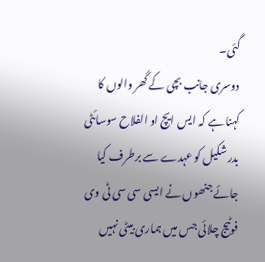گئی۔
دوسری جانب بچی کے گھر والوں کا کہنا ہے کہ ایس ایچ او الفلاح سوسائٹی بدر شکیل کو عہدے سے برطرف کیا جائے جنھوں نے ایسی سی سی ٹی وی فوٹیج چلائی جس میں ہماری بیٹی نہیں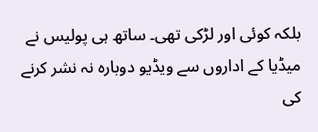بلکہ کوئی اور لڑکی تھی۔ ساتھ ہی پولیس نے میڈیا کے اداروں سے ویڈیو دوبارہ نہ نشر کرنے کی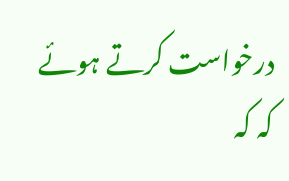درخواست کرتے ہوئے کہ کہ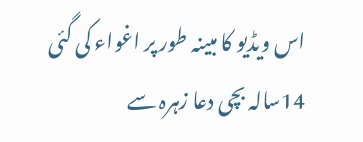اس ویڈیو کا مبینہ طور پر اغواء کی گئی 14سالہ بچی دعا زہرہ سے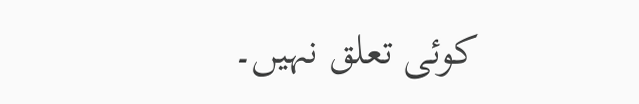کوئی تعلق نہیں۔